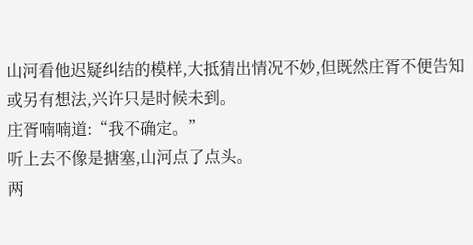山河看他迟疑纠结的模样,大抵猜出情况不妙,但既然庄胥不便告知或另有想法,兴许只是时候未到。
庄胥喃喃道:“我不确定。”
听上去不像是搪塞,山河点了点头。
两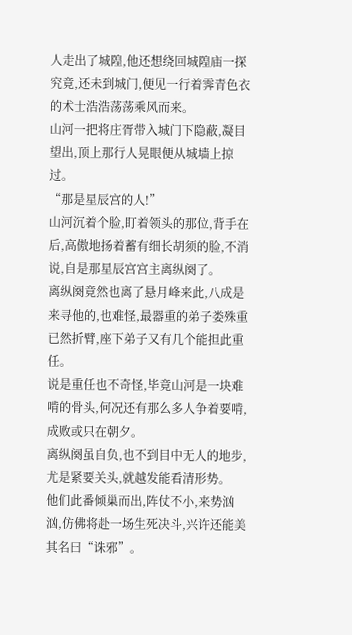人走出了城隍,他还想绕回城隍庙一探究竟,还未到城门,便见一行着霁青色衣的术士浩浩荡荡乘风而来。
山河一把将庄胥带入城门下隐蔽,凝目望出,顶上那行人晃眼便从城墙上掠过。
“那是星辰宫的人!”
山河沉着个脸,盯着领头的那位,背手在后,高傲地扬着蓄有细长胡须的脸,不消说,自是那星辰宫宫主离纵阕了。
离纵阕竟然也离了悬月峰来此,八成是来寻他的,也难怪,最器重的弟子娄殊重已然折臂,座下弟子又有几个能担此重任。
说是重任也不奇怪,毕竟山河是一块难啃的骨头,何况还有那么多人争着要啃,成败或只在朝夕。
离纵阕虽自负,也不到目中无人的地步,尤是紧要关头,就越发能看清形势。
他们此番倾巢而出,阵仗不小,来势汹汹,仿佛将赴一场生死决斗,兴许还能美其名曰“诛邪”。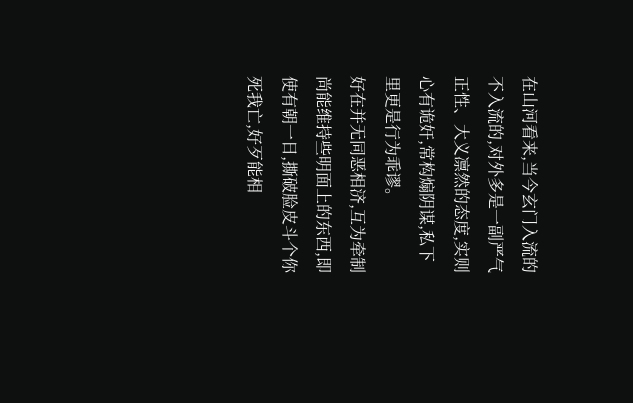在山河看来,当今玄门入流的不入流的,对外多是一副严气正性、大义凛然的态度,实则心有诡奸,常构煽阴谋,私下里更是行为乖谬。
好在并无同恶相济,互为牵制尚能维持些明面上的东西,即使有朝一日,撕破脸皮斗个你死我亡,好歹能相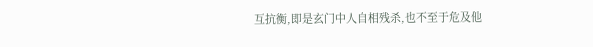互抗衡,即是玄门中人自相残杀,也不至于危及他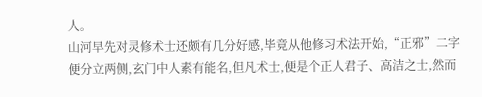人。
山河早先对灵修术士还颇有几分好感,毕竟从他修习术法开始,“正邪”二字便分立两侧,玄门中人素有能名,但凡术士,便是个正人君子、高洁之士,然而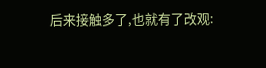后来接触多了,也就有了改观: